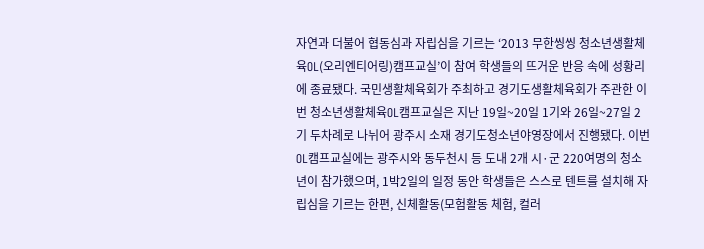자연과 더불어 협동심과 자립심을 기르는 ‘2013 무한씽씽 청소년생활체육OL(오리엔티어링)캠프교실’이 참여 학생들의 뜨거운 반응 속에 성황리에 종료됐다. 국민생활체육회가 주최하고 경기도생활체육회가 주관한 이번 청소년생활체육OL캠프교실은 지난 19일~20일 1기와 26일~27일 2기 두차례로 나뉘어 광주시 소재 경기도청소년야영장에서 진행됐다. 이번 OL캠프교실에는 광주시와 동두천시 등 도내 2개 시·군 220여명의 청소년이 참가했으며, 1박2일의 일정 동안 학생들은 스스로 텐트를 설치해 자립심을 기르는 한편, 신체활동(모험활동 체험, 컬러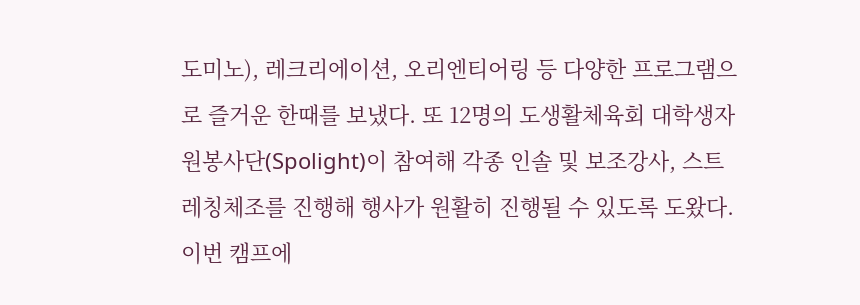도미노), 레크리에이션, 오리엔티어링 등 다양한 프로그램으로 즐거운 한때를 보냈다. 또 12명의 도생활체육회 대학생자원봉사단(Spolight)이 참여해 각종 인솔 및 보조강사, 스트레칭체조를 진행해 행사가 원활히 진행될 수 있도록 도왔다. 이번 캠프에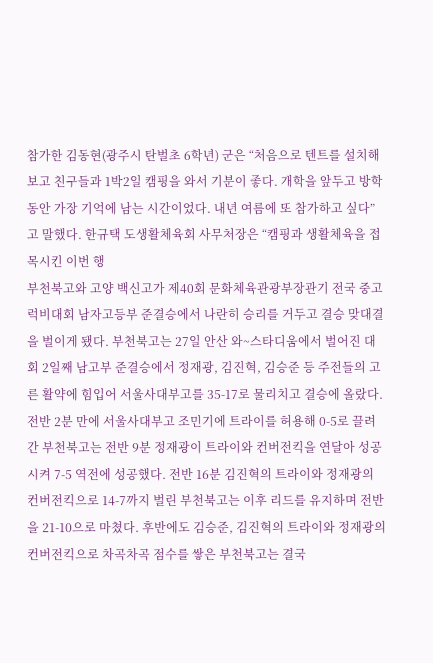참가한 김동현(광주시 탄벌초 6학년) 군은 “처음으로 텐트를 설치해보고 친구들과 1박2일 캠핑을 와서 기분이 좋다. 개학을 앞두고 방학동안 가장 기억에 남는 시간이었다. 내년 여름에 또 참가하고 싶다”고 말했다. 한규택 도생활체육회 사무처장은 “캠핑과 생활체육을 접목시킨 이번 행
부천북고와 고양 백신고가 제40회 문화체육관광부장관기 전국 중고 럭비대회 남자고등부 준결승에서 나란히 승리를 거두고 결승 맞대결을 벌이게 됐다. 부천북고는 27일 안산 와~스타디움에서 벌어진 대회 2일째 남고부 준결승에서 정재광, 김진혁, 김승준 등 주전들의 고른 활약에 힘입어 서울사대부고를 35-17로 물리치고 결승에 올랐다. 전반 2분 만에 서울사대부고 조민기에 트라이를 허용해 0-5로 끌려간 부천북고는 전반 9분 정재광이 트라이와 컨버전킥을 연달아 성공시켜 7-5 역전에 성공했다. 전반 16분 김진혁의 트라이와 정재광의 컨버전킥으로 14-7까지 벌린 부천북고는 이후 리드를 유지하며 전반을 21-10으로 마쳤다. 후반에도 김승준, 김진혁의 트라이와 정재광의 컨버전킥으로 차곡차곡 점수를 쌓은 부천북고는 결국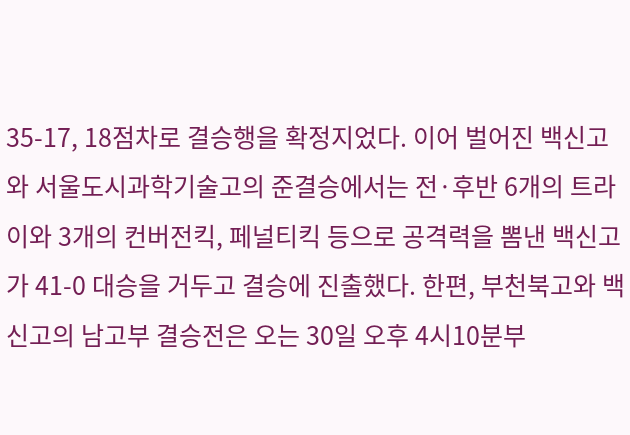35-17, 18점차로 결승행을 확정지었다. 이어 벌어진 백신고와 서울도시과학기술고의 준결승에서는 전·후반 6개의 트라이와 3개의 컨버전킥, 페널티킥 등으로 공격력을 뽐낸 백신고가 41-0 대승을 거두고 결승에 진출했다. 한편, 부천북고와 백신고의 남고부 결승전은 오는 30일 오후 4시10분부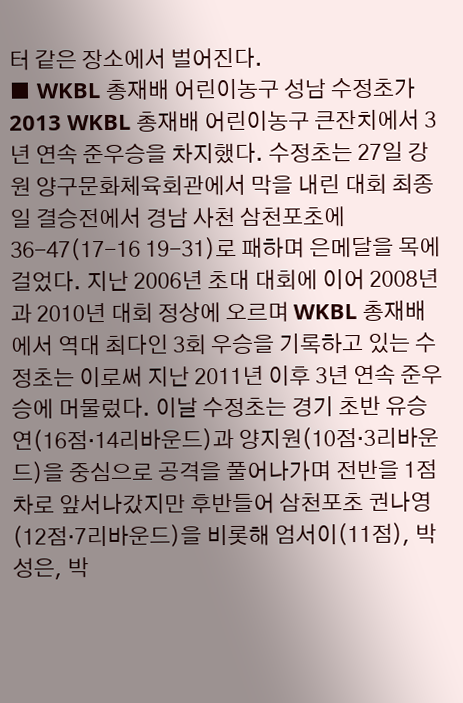터 같은 장소에서 벌어진다.
■ WKBL 총재배 어린이농구 성남 수정초가 2013 WKBL 총재배 어린이농구 큰잔치에서 3년 연속 준우승을 차지했다. 수정초는 27일 강원 양구문화체육회관에서 막을 내린 대회 최종일 결승전에서 경남 사천 삼천포초에 36-47(17-16 19-31)로 패하며 은메달을 목에 걸었다. 지난 2006년 초대 대회에 이어 2008년과 2010년 대회 정상에 오르며 WKBL 총재배에서 역대 최다인 3회 우승을 기록하고 있는 수정초는 이로써 지난 2011년 이후 3년 연속 준우승에 머물렀다. 이날 수정초는 경기 초반 유승연(16점·14리바운드)과 양지원(10점·3리바운드)을 중심으로 공격을 풀어나가며 전반을 1점차로 앞서나갔지만 후반들어 삼천포초 권나영(12점·7리바운드)을 비롯해 엄서이(11점), 박성은, 박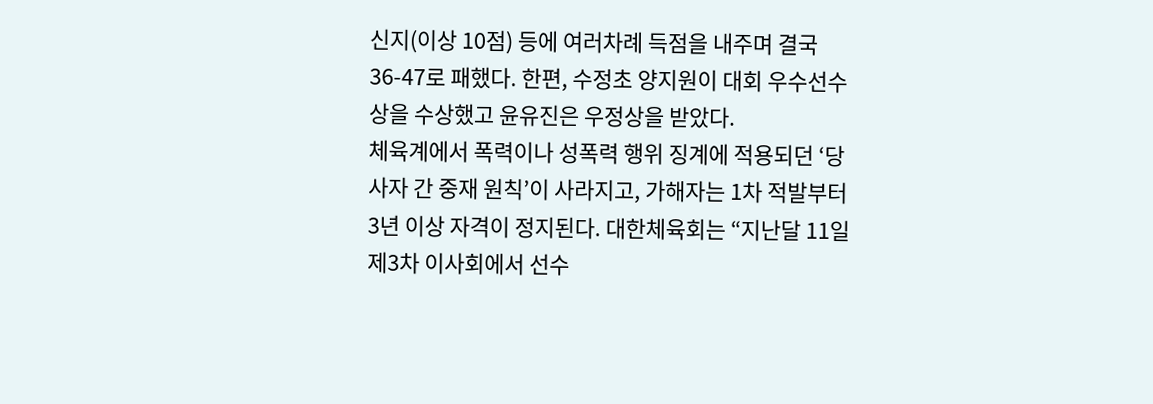신지(이상 10점) 등에 여러차례 득점을 내주며 결국 36-47로 패했다. 한편, 수정초 양지원이 대회 우수선수상을 수상했고 윤유진은 우정상을 받았다.
체육계에서 폭력이나 성폭력 행위 징계에 적용되던 ‘당사자 간 중재 원칙’이 사라지고, 가해자는 1차 적발부터 3년 이상 자격이 정지된다. 대한체육회는 “지난달 11일 제3차 이사회에서 선수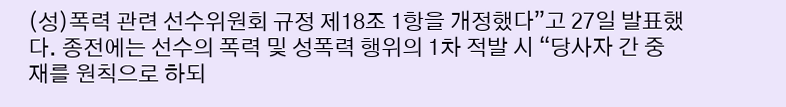(성)폭력 관련 선수위원회 규정 제18조 1항을 개정했다”고 27일 발표했다. 종전에는 선수의 폭력 및 성폭력 행위의 1차 적발 시 “당사자 간 중재를 원칙으로 하되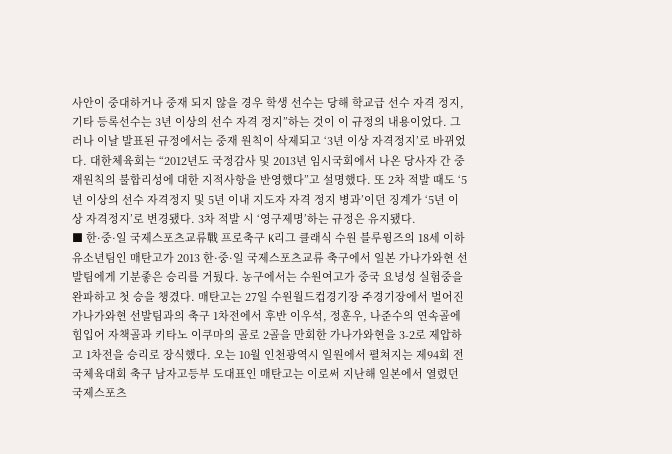사안이 중대하거나 중재 되지 않을 경우 학생 선수는 당해 학교급 선수 자격 정지, 기타 등록선수는 3년 이상의 선수 자격 정지”하는 것이 이 규정의 내용이었다. 그러나 이날 발표된 규정에서는 중재 원칙이 삭제되고 ‘3년 이상 자격정지’로 바뀌었다. 대한체육회는 “2012년도 국정감사 및 2013년 임시국회에서 나온 당사자 간 중재원칙의 불합리성에 대한 지적사항을 반영했다”고 설명했다. 또 2차 적발 때도 ‘5년 이상의 선수 자격정지 및 5년 이내 지도자 자격 정지 병과’이던 징계가 ‘5년 이상 자격정지’로 변경됐다. 3차 적발 시 ‘영구제명’하는 규정은 유지됐다.
■ 한·중·일 국제스포츠교류戰 프로축구 K리그 클래식 수원 블루윙즈의 18세 이하 유소년팀인 매탄고가 2013 한·중·일 국제스포츠교류 축구에서 일본 가나가와현 선발팀에게 기분좋은 승리를 거뒀다. 농구에서는 수원여고가 중국 요녕성 실험중을 완파하고 첫 승을 챙겼다. 매탄고는 27일 수원월드컵경기장 주경기장에서 벌어진 가나가와현 선발팀과의 축구 1차전에서 후반 이우석, 정훈우, 나준수의 연속골에 힘입어 자책골과 키타노 이쿠마의 골로 2골을 만회한 가나가와현을 3-2로 제압하고 1차전을 승리로 장식했다. 오는 10월 인천광역시 일원에서 펼쳐지는 제94회 전국체육대회 축구 남자고등부 도대표인 매탄고는 이로써 지난해 일본에서 열렸던 국제스포츠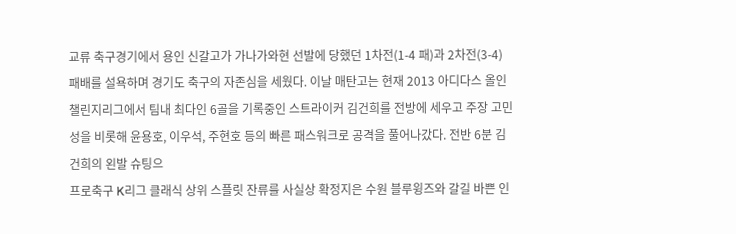교류 축구경기에서 용인 신갈고가 가나가와현 선발에 당했던 1차전(1-4 패)과 2차전(3-4) 패배를 설욕하며 경기도 축구의 자존심을 세웠다. 이날 매탄고는 현재 2013 아디다스 올인 챌린지리그에서 팀내 최다인 6골을 기록중인 스트라이커 김건희를 전방에 세우고 주장 고민성을 비롯해 윤용호, 이우석, 주현호 등의 빠른 패스워크로 공격을 풀어나갔다. 전반 6분 김건희의 왼발 슈팅으
프로축구 K리그 클래식 상위 스플릿 잔류를 사실상 확정지은 수원 블루윙즈와 갈길 바쁜 인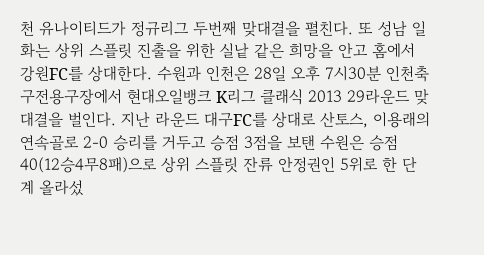천 유나이티드가 정규리그 두번째 맞대결을 펼친다. 또 성남 일화는 상위 스플릿 진출을 위한 실낱 같은 희망을 안고 홈에서 강원FC를 상대한다. 수원과 인천은 28일 오후 7시30분 인천축구전용구장에서 현대오일뱅크 K리그 클래식 2013 29라운드 맞대결을 벌인다. 지난 라운드 대구FC를 상대로 산토스, 이용래의 연속골로 2-0 승리를 거두고 승점 3점을 보탠 수원은 승점 40(12승4무8패)으로 상위 스플릿 잔류 안정권인 5위로 한 단계 올라섰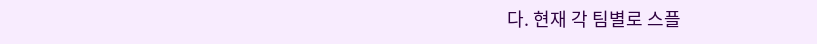다. 현재 각 팀별로 스플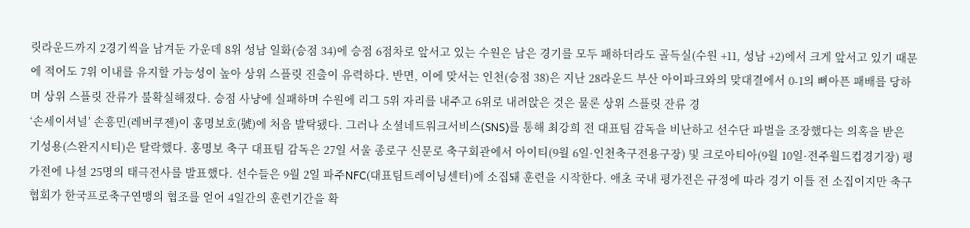릿라운드까지 2경기씩을 남겨둔 가운데 8위 성남 일화(승점 34)에 승점 6점차로 앞서고 있는 수원은 남은 경기를 모두 패하더라도 골득실(수원 +11, 성남 +2)에서 크게 앞서고 있기 때문에 적어도 7위 이내를 유지할 가능성이 높아 상위 스플릿 진출이 유력하다. 반면, 이에 맞서는 인천(승점 38)은 지난 28라운드 부산 아이파크와의 맞대결에서 0-1의 뼈아픈 패배를 당하며 상위 스플릿 잔류가 불확실해졌다. 승점 사냥에 실패하며 수원에 리그 5위 자리를 내주고 6위로 내려앉은 것은 물론 상위 스플릿 잔류 경
‘손세이셔널’ 손흥민(레버쿠젠)이 홍명보호(號)에 처음 발탁됐다. 그러나 소셜네트워크서비스(SNS)를 통해 최강희 전 대표팀 감독을 비난하고 선수단 파벌을 조장했다는 의혹을 받은 기성용(스완지시티)은 탈락했다. 홍명보 축구 대표팀 감독은 27일 서울 종로구 신문로 축구회관에서 아이티(9월 6일·인천축구전용구장) 및 크로아티아(9월 10일·전주월드컵경기장) 평가전에 나설 25명의 태극전사를 발표했다. 선수들은 9월 2일 파주NFC(대표팀트레이닝센터)에 소집돼 훈련을 시작한다. 애초 국내 평가전은 규정에 따라 경기 이틀 전 소집이지만 축구협회가 한국프로축구연맹의 협조를 얻어 4일간의 훈련기간을 확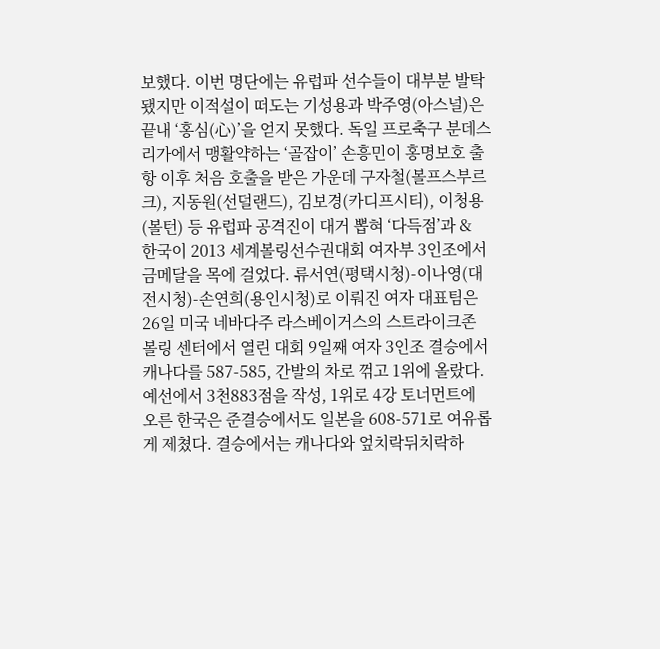보했다. 이번 명단에는 유럽파 선수들이 대부분 발탁됐지만 이적설이 떠도는 기성용과 박주영(아스널)은 끝내 ‘홍심(心)’을 얻지 못했다. 독일 프로축구 분데스리가에서 맹활약하는 ‘골잡이’ 손흥민이 홍명보호 출항 이후 처음 호출을 받은 가운데 구자철(볼프스부르크), 지동원(선덜랜드), 김보경(카디프시티), 이청용(볼턴) 등 유럽파 공격진이 대거 뽑혀 ‘다득점’과 &
한국이 2013 세계볼링선수권대회 여자부 3인조에서 금메달을 목에 걸었다. 류서연(평택시청)-이나영(대전시청)-손연희(용인시청)로 이뤄진 여자 대표팀은 26일 미국 네바다주 라스베이거스의 스트라이크존 볼링 센터에서 열린 대회 9일째 여자 3인조 결승에서 캐나다를 587-585, 간발의 차로 꺾고 1위에 올랐다. 예선에서 3천883점을 작성, 1위로 4강 토너먼트에 오른 한국은 준결승에서도 일본을 608-571로 여유롭게 제쳤다. 결승에서는 캐나다와 엎치락뒤치락하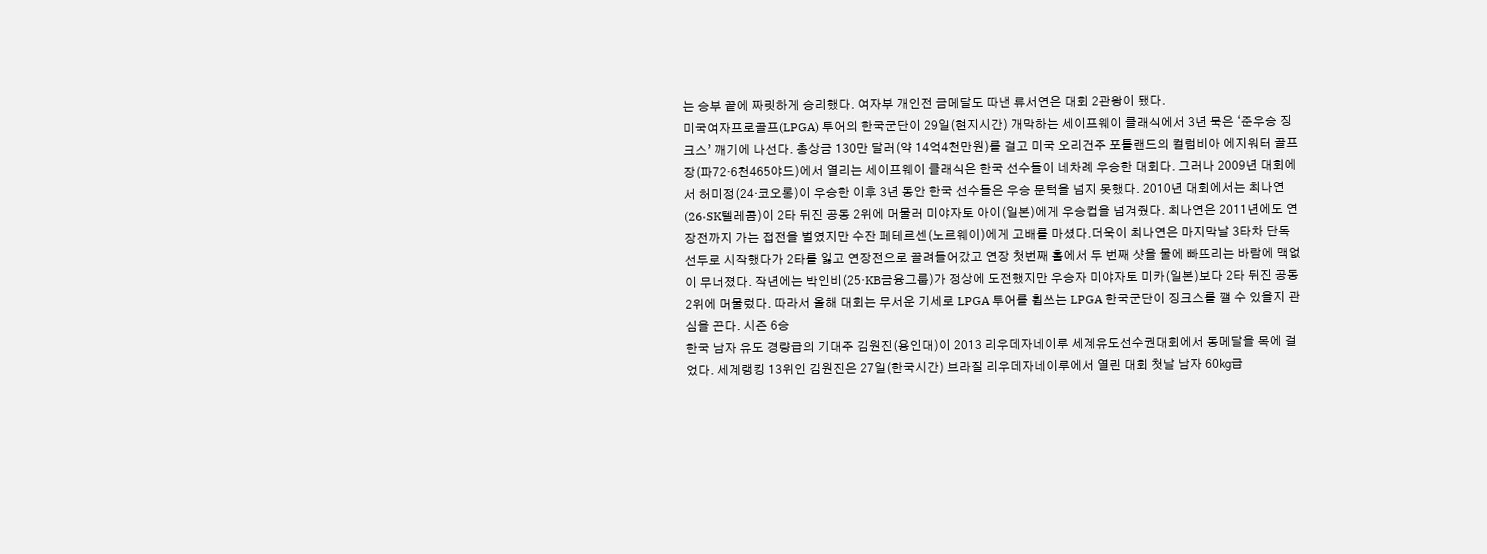는 승부 끝에 짜릿하게 승리했다. 여자부 개인전 금메달도 따낸 류서연은 대회 2관왕이 됐다.
미국여자프로골프(LPGA) 투어의 한국군단이 29일(현지시간) 개막하는 세이프웨이 클래식에서 3년 묵은 ‘준우승 징크스’ 깨기에 나선다. 총상금 130만 달러(약 14억4천만원)를 걸고 미국 오리건주 포틀랜드의 컬럼비아 에지워터 골프장(파72·6천465야드)에서 열리는 세이프웨이 클래식은 한국 선수들이 네차례 우승한 대회다. 그러나 2009년 대회에서 허미정(24·코오롱)이 우승한 이후 3년 동안 한국 선수들은 우승 문턱을 넘지 못했다. 2010년 대회에서는 최나연(26·SK텔레콤)이 2타 뒤진 공동 2위에 머물러 미야자토 아이(일본)에게 우승컵을 넘겨줬다. 최나연은 2011년에도 연장전까지 가는 접전을 벌였지만 수잔 페테르센(노르웨이)에게 고배를 마셨다.더욱이 최나연은 마지막날 3타차 단독 선두로 시작했다가 2타를 잃고 연장전으로 끌려들어갔고 연장 첫번째 홀에서 두 번째 샷을 물에 빠뜨리는 바람에 맥없이 무너졌다. 작년에는 박인비(25·KB금융그룹)가 정상에 도전했지만 우승자 미야자토 미카(일본)보다 2타 뒤진 공동 2위에 머물렀다. 따라서 올해 대회는 무서운 기세로 LPGA 투어를 휩쓰는 LPGA 한국군단이 징크스를 깰 수 있을지 관심을 끈다. 시즌 6승
한국 남자 유도 경량급의 기대주 김원진(용인대)이 2013 리우데자네이루 세계유도선수권대회에서 동메달을 목에 걸었다. 세계랭킹 13위인 김원진은 27일(한국시간) 브라질 리우데자네이루에서 열린 대회 첫날 남자 60㎏급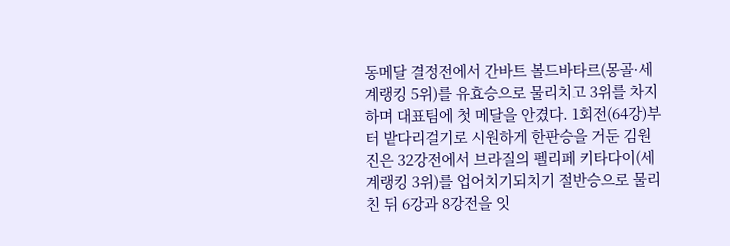동메달 결정전에서 간바트 볼드바타르(몽골·세계랭킹 5위)를 유효승으로 물리치고 3위를 차지하며 대표팀에 첫 메달을 안겼다. 1회전(64강)부터 밭다리걸기로 시원하게 한판승을 거둔 김원진은 32강전에서 브라질의 펠리페 키타다이(세계랭킹 3위)를 업어치기되치기 절반승으로 물리친 뒤 6강과 8강전을 잇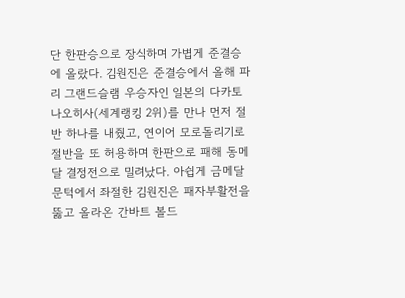단 한판승으로 장식하며 가볍게 준결승에 올랐다. 김원진은 준결승에서 올해 파리 그랜드슬램 우승자인 일본의 다카토 나오히사(세계랭킹 2위)를 만나 먼저 절반 하나를 내줬고, 연이어 모로돌리기로 절반을 또 허용하며 한판으로 패해 동메달 결정전으로 밀려났다. 아쉽게 금메달 문턱에서 좌절한 김원진은 패자부활전을 뚫고 올라온 간바트 볼드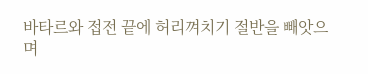바타르와 접전 끝에 허리껴치기 절반을 빼앗으며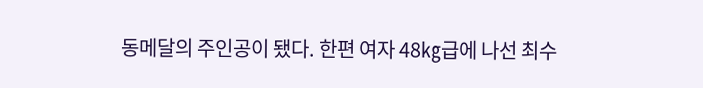동메달의 주인공이 됐다. 한편 여자 48㎏급에 나선 최수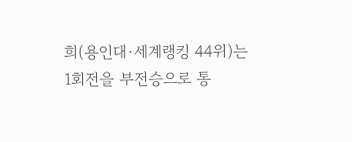희(용인대·세계랭킹 44위)는 1회전을 부전승으로 통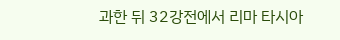과한 뒤 32강전에서 리마 타시아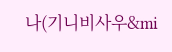나(기니비사우&mi